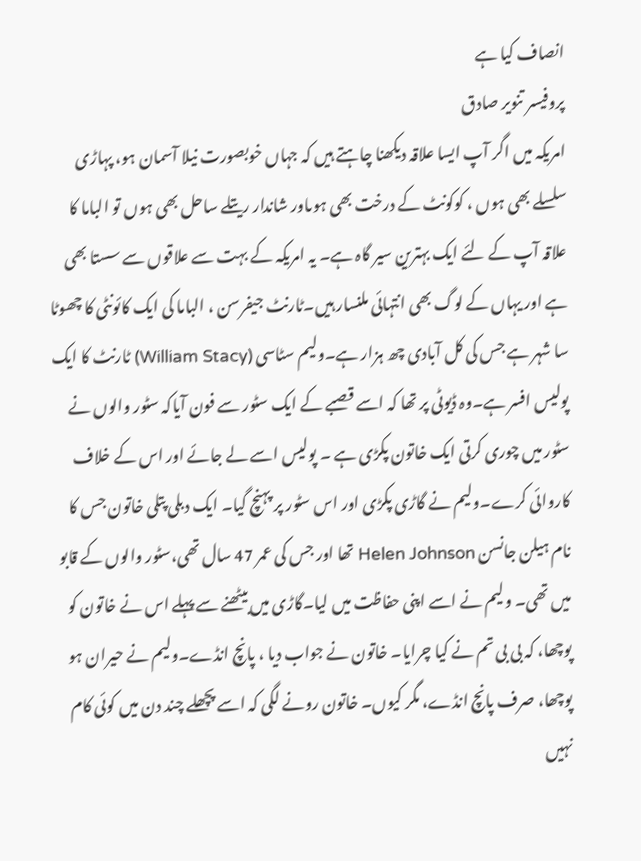انصاف کیا ہے
پروفیسر تنویر صادق
امریکہ میں اگر آپ ایسا علاقہ دیکھنا چاہتے ہیں کہ جہاں خوبصورت نیلا آسمان ہو، پہاڑی سلسلے بھی ہوں ، کوکونٹ کے درخت بھی ہوںاور شاندار ریتلے ساحل بھی ہوں تو الباما کا علاقہ آپ کے لئے ایک بہترین سیر گاہ ہے۔ یہ امریکہ کے بہت سے علاقوں سے سستا بھی ہے اور یہاں کے لوگ بھی انتہائی ملنسار ہیں۔ٹارنٹ جیفرسن ، الباما کی ایک کائونٹی کا چھوٹا سا شہر ہے جس کی کل آبادی چھ ہزار ہے۔ولیم سٹاسی (William Stacy) ٹارنٹ کا ایک پولیس افسر ہے۔وہ ڈیوٹی پر تھا کہ اسے قصبے کے ایک سٹور سے فون آیاکہ سٹور والوں نے سٹور میں چوری کرتی ایک خاتون پکڑی ہے ۔ پولیس اسے لے جائے اور اس کے خلاف کاروائی کرے۔ولیم نے گاڑی پکڑی اور اس سٹور پر پہنچ گیا۔ ایک دبلی پتلی خاتون جس کا نام ہیلن جانسن Helen Johnson تھا اور جس کی عمر 47 سال تھی،سٹور والوں کے قابو میں تھی۔ ولیم نے اسے اپنی حفاظت میں لیا۔گاڑی میں بیٹھنے سے پہلے اس نے خاتون کو پوچھا، کہ بی بی تم نے کیا چرایا۔ خاتون نے جواب دیا ، پانچ انڈے۔ولیم نے حیران ہو پوچھا، صرف پانچ انڈے، مگر کیوں۔ خاتون رونے لگی کہ اسے پچھلے چند دن میں کوئی کام نہیں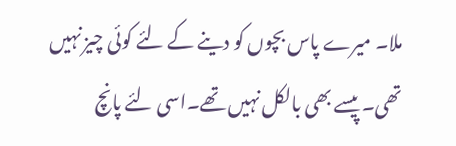ملا۔ میرے پاس بچوں کو دینے کے لئے کوئی چیز نہیں تھی۔ پیسے بھی بالکل نہیں تھے۔اسی لئے پانچ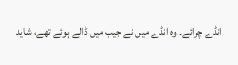انڈے چرائے۔ وہ انڈے میں نے جیب میں ڈالے ہوئے تھے، شاید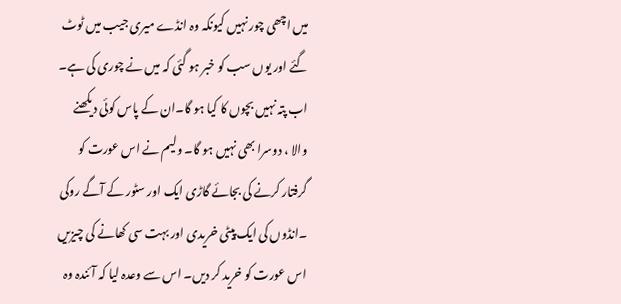میں اچھی چور نہیں کیونکہ وہ انڈے میری جیب میں ٹوٹ گئے اور یوں سب کو خبر ہو گئی کہ میں نے چوری کی ہے۔ اب پتہ نہیں بچوں کا کیا ہو گا۔ان کے پاس کوئی دیکھنے والا ، دوسرا بھی نہیں ہو گا۔ ولیم نے اس عورت کو گرفتار کرنے کی بجائے گاڑی ایک اور سٹور کے آگے روکی ۔انڈوں کی ایک پیٹی خریدی اور بہت سی کھانے کی چیزیں اس عورت کو خرید کر دیں۔ اس سے وعدہ لیا کہ آئندہ وہ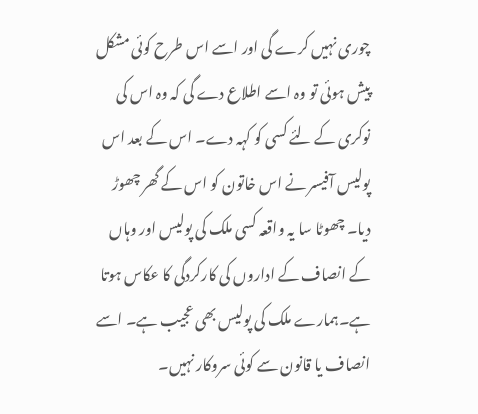چوری نہیں کرے گی اور اسے اس طرح کوئی مشکل پیش ہوئی تو وہ اسے اطلاع دے گی کہ وہ اس کی نوکری کے لئے کسی کو کہہ دے۔ اس کے بعد اس پولیس آفیسر نے اس خاتون کو اس کے گھر چھوڑ دیا۔ چھوٹا سا یہ واقعہ کسی ملک کی پولیس اور وہاں کے انصاف کے اداروں کی کارکردگی کا عکاس ہوتا ہے۔ہمارے ملک کی پولیس بھی عجیب ہے۔ اسے انصاف یا قانون سے کوئی سروکار نہیں۔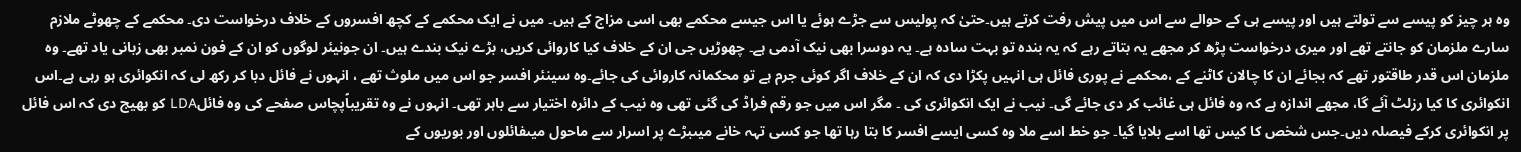وہ ہر چیز کو پیسے سے تولتے ہیں اور پیسے ہی کے حوالے سے اس میں پیش رفت کرتے ہیں۔حتیٰ کہ پولیس سے جڑے ہوئے یا اس جیسے محکمے بھی اسی مزاج کے ہیں۔ میں نے ایک محکمے کے کچھ افسروں کے خلاف درخواست دی۔ محکمے کے چھوٹے ملازم سارے ملزمان کو جانتے تھے اور میری درخواست پڑھ کر مجھے یہ بتاتے رہے کہ یہ بندہ تو بہت سادہ ہے۔ یہ دوسرا بھی نیک آدمی ہے۔ چھوڑیں جی ان کے خلاف کیا کاروائی کریں، بڑے نیک بندے ہیں۔ ان جونیئر لوگوں کو ان کے فون نمبر بھی زبانی یاد تھے۔ وہ ملزمان اس قدر طاقتور تھے کہ بجائے ان کا چالان کاٹنے کے ،محکمے نے پوری فائل ہی انہیں پکڑا دی کہ ان کے خلاف اگر کوئی جرم ہے تو محکمانہ کاروائی کی جائے۔وہ سینئر افسر جو اس میں ملوث تھے ، انہوں نے فائل دبا کر رکھ لی کہ انکوائری ہو رہی ہے۔اس انکوائری کا کیا رزلٹ آئے گا، مجھے اندازہ ہے کہ وہ فائل ہی غائب کر دی جائے گی۔ نیب نے ایک انکوائری کی ۔ مگر اس میں جو رقم فراڈ کی گئی تھی وہ نیب کے دائرہ اختیار سے باہر تھی۔ انہوں نے وہ تقریباًپچاس صفحے کی وہ فائلLDA کو بھیج دی کہ اس فائل پر انکوائری کرکے فیصلہ دیں۔جس شخص کا کیس تھا اسے بلایا گیا۔ جو خط اسے ملا وہ کسی ایسے افسر کا بتا رہا تھا جو کسی تہہ خانے میںبڑے پر اسرار سے ماحول میںفائلوں اور بوریوں کے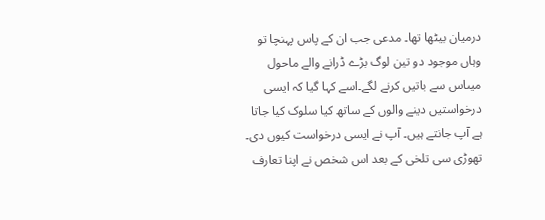درمیان بیٹھا تھا۔ مدعی جب ان کے پاس پہنچا تو وہاں موجود دو تین لوگ بڑے ڈرانے والے ماحول میںاس سے باتیں کرنے لگے۔اسے کہا گیا کہ ایسی درخواستیں دینے والوں کے ساتھ کیا سلوک کیا جاتا ہے آپ جانتے ہیں۔ آپ نے ایسی درخواست کیوں دی۔ تھوڑی سی تلخی کے بعد اس شخص نے اپنا تعارف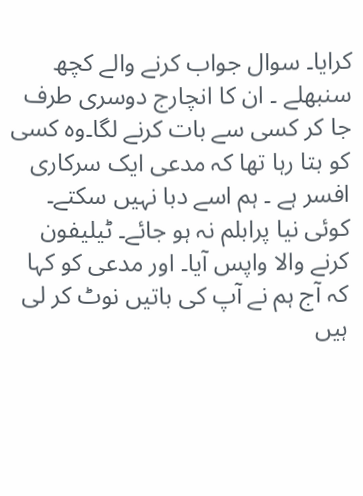کرایا۔ سوال جواب کرنے والے کچھ سنبھلے ۔ ان کا انچارج دوسری طرف جا کر کسی سے بات کرنے لگا۔وہ کسی کو بتا رہا تھا کہ مدعی ایک سرکاری افسر ہے ۔ ہم اسے دبا نہیں سکتے۔ کوئی نیا پرابلم نہ ہو جائے۔ ٹیلیفون کرنے والا واپس آیا۔ اور مدعی کو کہا کہ آج ہم نے آپ کی باتیں نوٹ کر لی ہیں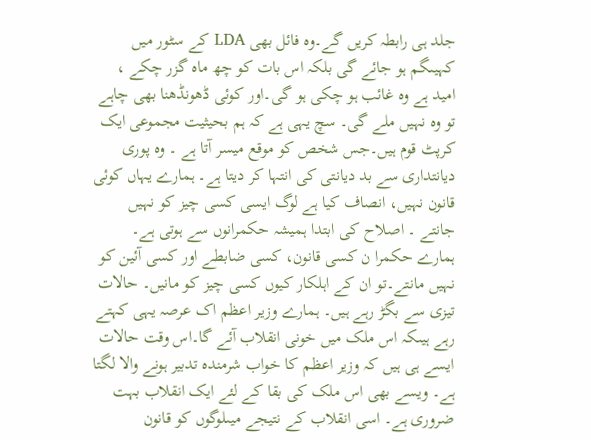جلد ہی رابطہ کریں گے۔وہ فائل بھی LDA کے سٹور میں کہیںگم ہو جائے گی بلکہ اس بات کو چھ ماہ گزر چکے ، امید ہے وہ غائب ہو چکی ہو گی۔اور کوئی ڈھونڈھنا بھی چاہے تو وہ نہیں ملے گی۔ سچ یہی ہے کہ ہم بحیثیت مجموعی ایک کرپٹ قوم ہیں۔جس شخص کو موقع میسر آتا ہے ۔ وہ پوری دیانتداری سے بد دیانتی کی انتہا کر دیتا ہے۔ ہمارے یہاں کوئی قانون نہیں، انصاف کیا ہے لوگ ایسی کسی چیز کو نہیں جانتے ۔ اصلاح کی ابتدا ہمیشہ حکمرانوں سے ہوتی ہے۔ ہمارے حکمرا ن کسی قانون، کسی ضابطے اور کسی آئین کو نہیں مانتے۔تو ان کے اہلکار کیوں کسی چیز کو مانیں۔ حالات تیزی سے بگڑ رہے ہیں۔ ہمارے وزیر اعظم اک عرصہ یہی کہتے رہے ہیںکہ اس ملک میں خونی انقلاب آئے گا۔اس وقت حالات ایسے ہی ہیں کہ وزیر اعظم کا خواب شرمندہ تدبیر ہونے والا لگتا ہے۔ ویسے بھی اس ملک کی بقا کے لئے ایک انقلاب بہت ضروری ہے۔ اسی انقلاب کے نتیجے میںلوگوں کو قانون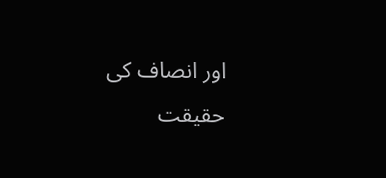اور انصاف کی حقیقت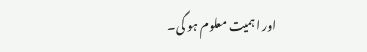اور اہمیت معلوم ہو گی۔